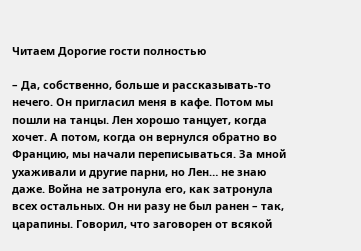Читаем Дорогие гости полностью

– Да, собственно, больше и рассказывать-то нечего. Он пригласил меня в кафе. Потом мы пошли на танцы. Лен хорошо танцует, когда хочет. А потом, когда он вернулся обратно во Францию, мы начали переписываться. За мной ухаживали и другие парни, но Лен… не знаю даже. Война не затронула его, как затронула всех остальных. Он ни разу не был ранен – так, царапины. Говорил, что заговорен от всякой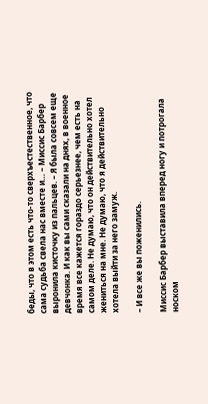беды, что в этом есть что-то сверхъестественное, что сама судьба свела нас вместе и… – Миссис Барбер выронила кисточку из пальцев. – Я была совсем еще девчонка. И как вы сами сказали на днях, в военное время все кажется гораздо серьезнее, чем есть на самом деле. Не думаю, что он действительно хотел жениться на мне. Не думаю, что я действительно хотела выйти за него замуж.

– И все же вы поженились.

Миссис Барбер выставила вперед ногу и потрогала носком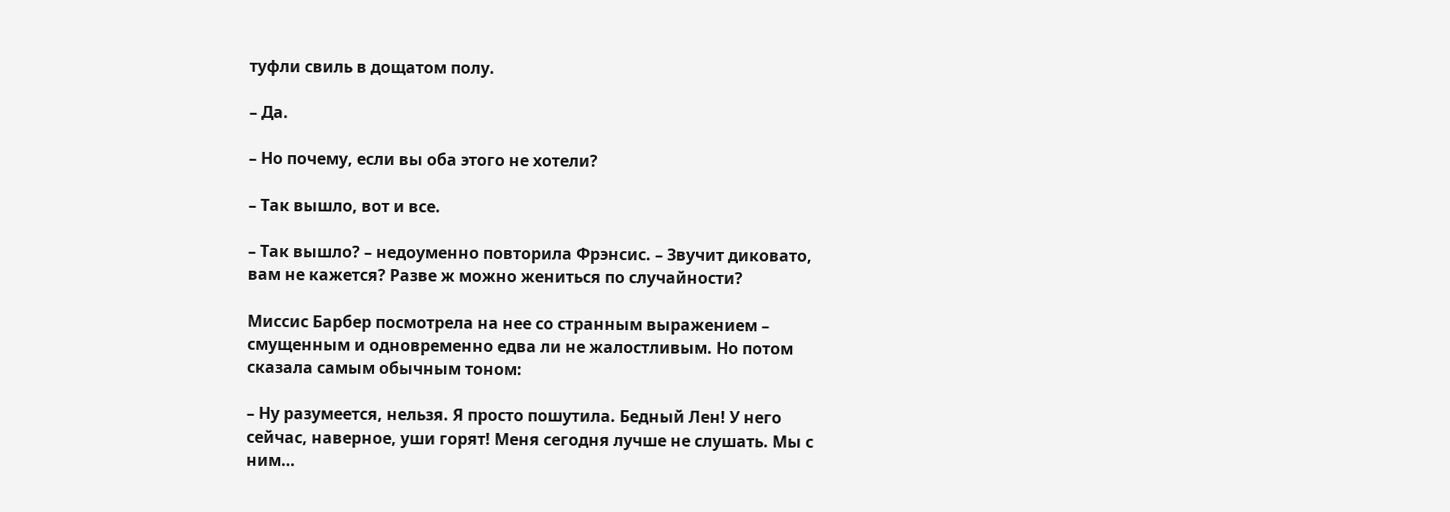туфли свиль в дощатом полу.

– Да.

– Но почему, если вы оба этого не хотели?

– Так вышло, вот и все.

– Так вышло? – недоуменно повторила Фрэнсис. – Звучит диковато, вам не кажется? Разве ж можно жениться по случайности?

Миссис Барбер посмотрела на нее со странным выражением – смущенным и одновременно едва ли не жалостливым. Но потом сказала самым обычным тоном:

– Ну разумеется, нельзя. Я просто пошутила. Бедный Лен! У него сейчас, наверное, уши горят! Меня сегодня лучше не слушать. Мы с ним…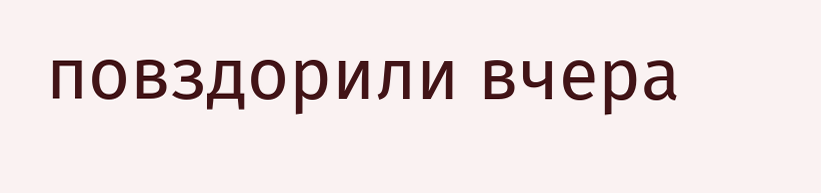повздорили вчера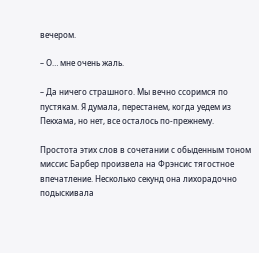вечером.

– О… мне очень жаль.

– Да ничего страшного. Мы вечно ссоримся по пустякам. Я думала, перестанем, когда уедем из Пекхама, но нет, все осталось по-прежнему.

Простота этих слов в сочетании с обыденным тоном миссис Барбер произвела на Фрэнсис тягостное впечатление. Несколько секунд она лихорадочно подыскивала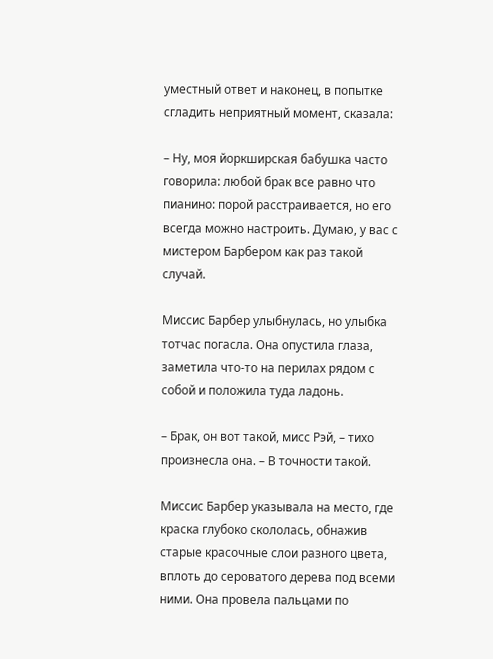уместный ответ и наконец, в попытке сгладить неприятный момент, сказала:

– Ну, моя йоркширская бабушка часто говорила: любой брак все равно что пианино: порой расстраивается, но его всегда можно настроить. Думаю, у вас с мистером Барбером как раз такой случай.

Миссис Барбер улыбнулась, но улыбка тотчас погасла. Она опустила глаза, заметила что-то на перилах рядом с собой и положила туда ладонь.

– Брак, он вот такой, мисс Рэй, – тихо произнесла она. – В точности такой.

Миссис Барбер указывала на место, где краска глубоко скололась, обнажив старые красочные слои разного цвета, вплоть до сероватого дерева под всеми ними. Она провела пальцами по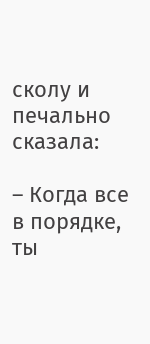сколу и печально сказала:

– Когда все в порядке, ты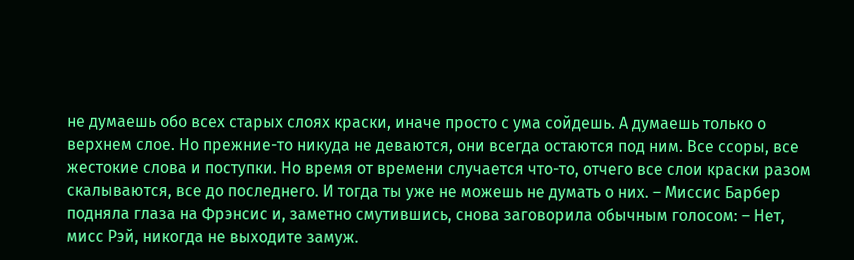не думаешь обо всех старых слоях краски, иначе просто с ума сойдешь. А думаешь только о верхнем слое. Но прежние-то никуда не деваются, они всегда остаются под ним. Все ссоры, все жестокие слова и поступки. Но время от времени случается что-то, отчего все слои краски разом скалываются, все до последнего. И тогда ты уже не можешь не думать о них. – Миссис Барбер подняла глаза на Фрэнсис и, заметно смутившись, снова заговорила обычным голосом: – Нет, мисс Рэй, никогда не выходите замуж.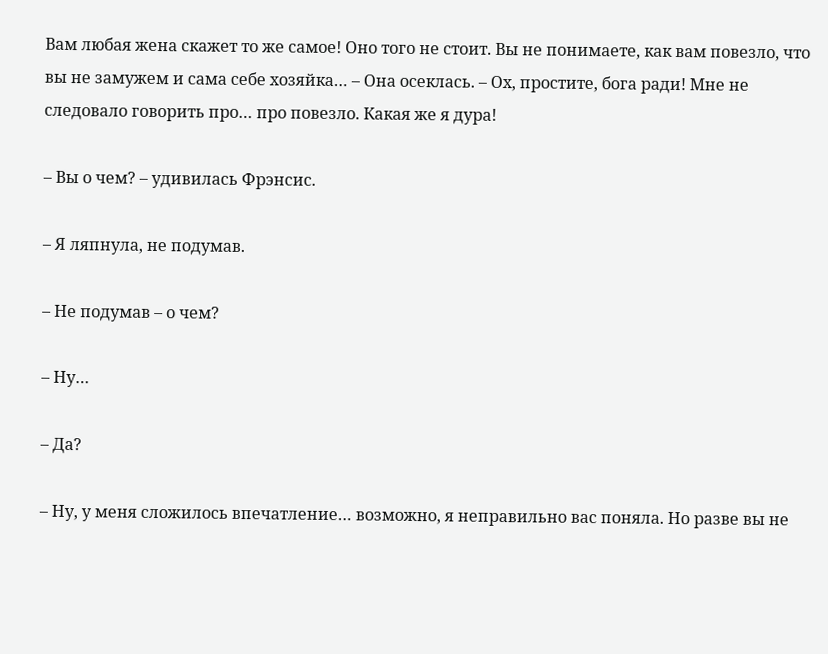Вам любая жена скажет то же самое! Оно того не стоит. Вы не понимаете, как вам повезло, что вы не замужем и сама себе хозяйка… – Она осеклась. – Ох, простите, бога ради! Мне не следовало говорить про… про повезло. Какая же я дура!

– Вы о чем? – удивилась Фрэнсис.

– Я ляпнула, не подумав.

– Не подумав – о чем?

– Ну…

– Да?

– Ну, у меня сложилось впечатление… возможно, я неправильно вас поняла. Но разве вы не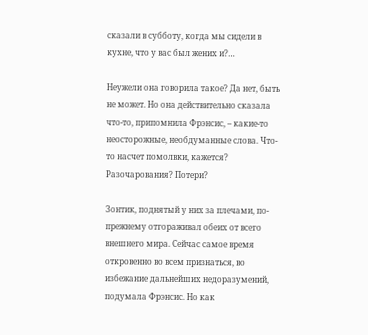сказали в субботу, когда мы сидели в кухне, что у вас был жених и?…

Неужели она говорила такое? Да нет, быть не может. Но она действительно сказала что-то, припомнила Фрэнсис, – какие-то неосторожные, необдуманные слова. Что-то насчет помолвки, кажется? Разочарования? Потери?

Зонтик, поднятый у них за плечами, по-прежнему отгораживал обеих от всего внешнего мира. Сейчас самое время откровенно во всем признаться, во избежание дальнейших недоразумений, подумала Фрэнсис. Но как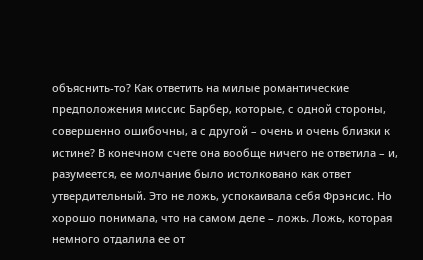объяснить-то? Как ответить на милые романтические предположения миссис Барбер, которые, с одной стороны, совершенно ошибочны, а с другой – очень и очень близки к истине? В конечном счете она вообще ничего не ответила – и, разумеется, ее молчание было истолковано как ответ утвердительный. Это не ложь, успокаивала себя Фрэнсис. Но хорошо понимала, что на самом деле – ложь. Ложь, которая немного отдалила ее от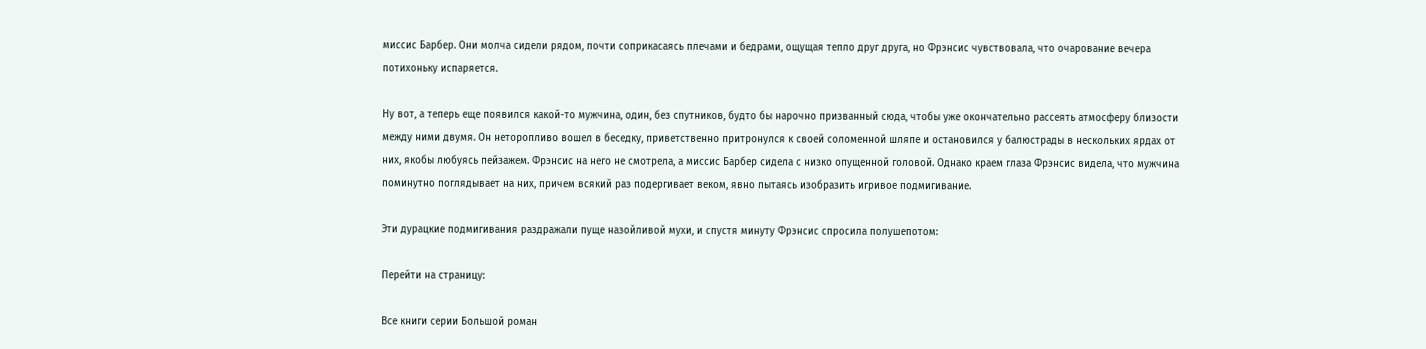миссис Барбер. Они молча сидели рядом, почти соприкасаясь плечами и бедрами, ощущая тепло друг друга, но Фрэнсис чувствовала, что очарование вечера потихоньку испаряется.

Ну вот, а теперь еще появился какой-то мужчина, один, без спутников, будто бы нарочно призванный сюда, чтобы уже окончательно рассеять атмосферу близости между ними двумя. Он неторопливо вошел в беседку, приветственно притронулся к своей соломенной шляпе и остановился у балюстрады в нескольких ярдах от них, якобы любуясь пейзажем. Фрэнсис на него не смотрела, а миссис Барбер сидела с низко опущенной головой. Однако краем глаза Фрэнсис видела, что мужчина поминутно поглядывает на них, причем всякий раз подергивает веком, явно пытаясь изобразить игривое подмигивание.

Эти дурацкие подмигивания раздражали пуще назойливой мухи, и спустя минуту Фрэнсис спросила полушепотом:

Перейти на страницу:

Все книги серии Большой роман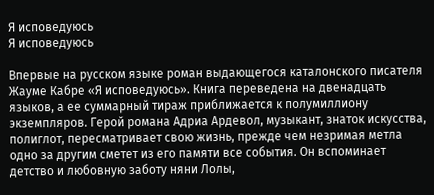Я исповедуюсь
Я исповедуюсь

Впервые на русском языке роман выдающегося каталонского писателя Жауме Кабре «Я исповедуюсь». Книга переведена на двенадцать языков, а ее суммарный тираж приближается к полумиллиону экземпляров. Герой романа Адриа Ардевол, музыкант, знаток искусства, полиглот, пересматривает свою жизнь, прежде чем незримая метла одно за другим сметет из его памяти все события. Он вспоминает детство и любовную заботу няни Лолы,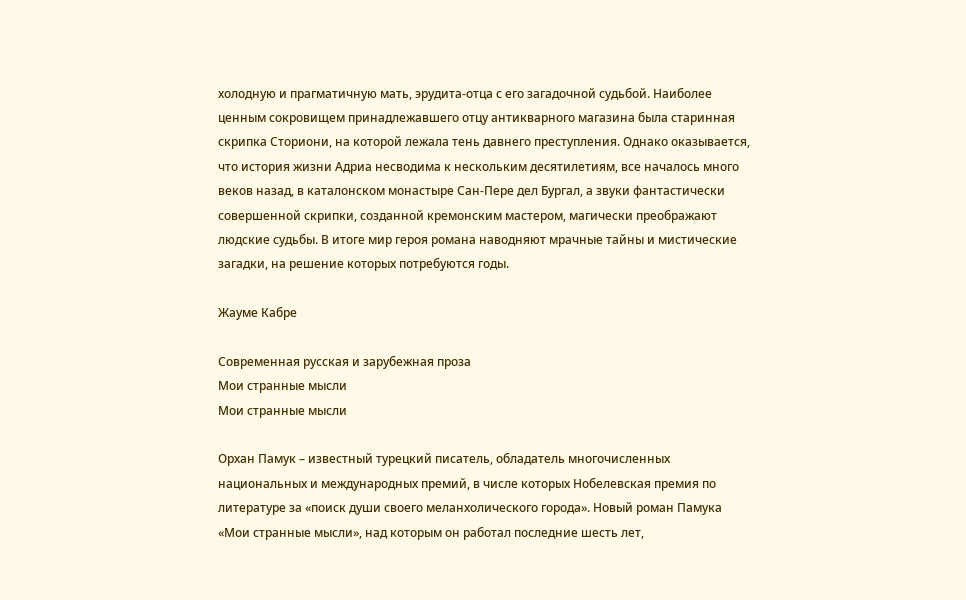холодную и прагматичную мать, эрудита-отца с его загадочной судьбой. Наиболее ценным сокровищем принадлежавшего отцу антикварного магазина была старинная скрипка Сториони, на которой лежала тень давнего преступления. Однако оказывается, что история жизни Адриа несводима к нескольким десятилетиям, все началось много веков назад, в каталонском монастыре Сан-Пере дел Бургал, а звуки фантастически совершенной скрипки, созданной кремонским мастером, магически преображают людские судьбы. В итоге мир героя романа наводняют мрачные тайны и мистические загадки, на решение которых потребуются годы.

Жауме Кабре

Современная русская и зарубежная проза
Мои странные мысли
Мои странные мысли

Орхан Памук – известный турецкий писатель, обладатель многочисленных национальных и международных премий, в числе которых Нобелевская премия по литературе за «поиск души своего меланхолического города». Новый роман Памука «Мои странные мысли», над которым он работал последние шесть лет,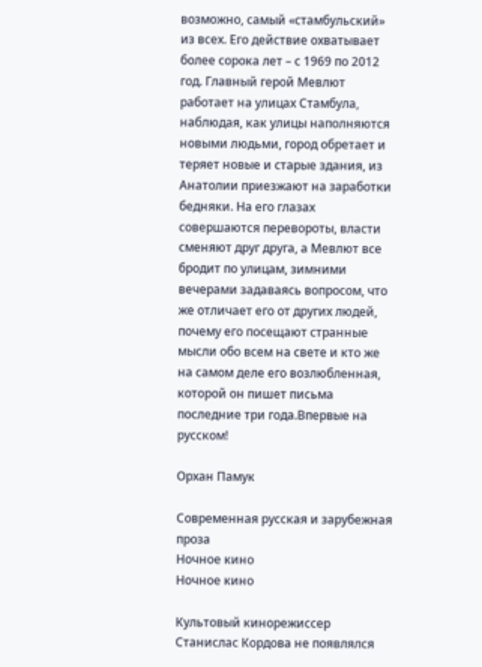возможно, самый «стамбульский» из всех. Его действие охватывает более сорока лет – с 1969 по 2012 год. Главный герой Мевлют работает на улицах Стамбула, наблюдая, как улицы наполняются новыми людьми, город обретает и теряет новые и старые здания, из Анатолии приезжают на заработки бедняки. На его глазах совершаются перевороты, власти сменяют друг друга, а Мевлют все бродит по улицам, зимними вечерами задаваясь вопросом, что же отличает его от других людей, почему его посещают странные мысли обо всем на свете и кто же на самом деле его возлюбленная, которой он пишет письма последние три года.Впервые на русском!

Орхан Памук

Современная русская и зарубежная проза
Ночное кино
Ночное кино

Культовый кинорежиссер Станислас Кордова не появлялся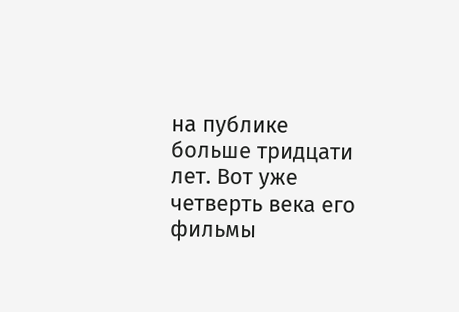на публике больше тридцати лет. Вот уже четверть века его фильмы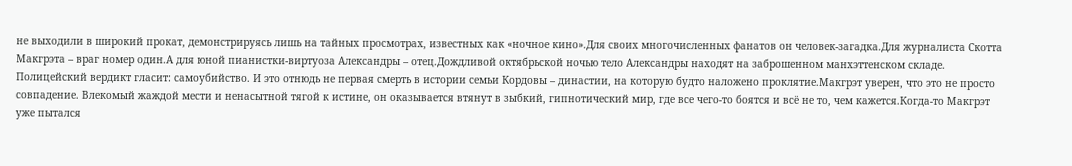не выходили в широкий прокат, демонстрируясь лишь на тайных просмотрах, известных как «ночное кино».Для своих многочисленных фанатов он человек-загадка.Для журналиста Скотта Макгрэта – враг номер один.А для юной пианистки-виртуоза Александры – отец.Дождливой октябрьской ночью тело Александры находят на заброшенном манхэттенском складе. Полицейский вердикт гласит: самоубийство. И это отнюдь не первая смерть в истории семьи Кордовы – династии, на которую будто наложено проклятие.Макгрэт уверен, что это не просто совпадение. Влекомый жаждой мести и ненасытной тягой к истине, он оказывается втянут в зыбкий, гипнотический мир, где все чего-то боятся и всё не то, чем кажется.Когда-то Макгрэт уже пытался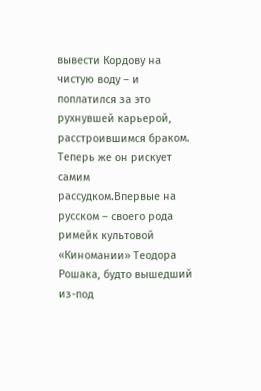вывести Кордову на чистую воду – и поплатился за это рухнувшей карьерой, расстроившимся браком. Теперь же он рискует самим рассудком.Впервые на русском – своего рода римейк культовой «Киномании» Теодора Рошака, будто вышедший из-под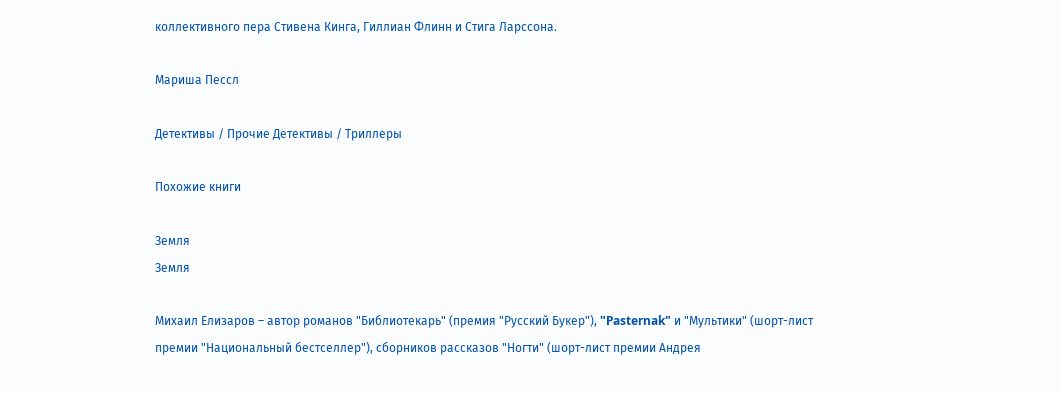коллективного пера Стивена Кинга, Гиллиан Флинн и Стига Ларссона.

Мариша Пессл

Детективы / Прочие Детективы / Триллеры

Похожие книги

Земля
Земля

Михаил Елизаров – автор романов "Библиотекарь" (премия "Русский Букер"), "Pasternak" и "Мультики" (шорт-лист премии "Национальный бестселлер"), сборников рассказов "Ногти" (шорт-лист премии Андрея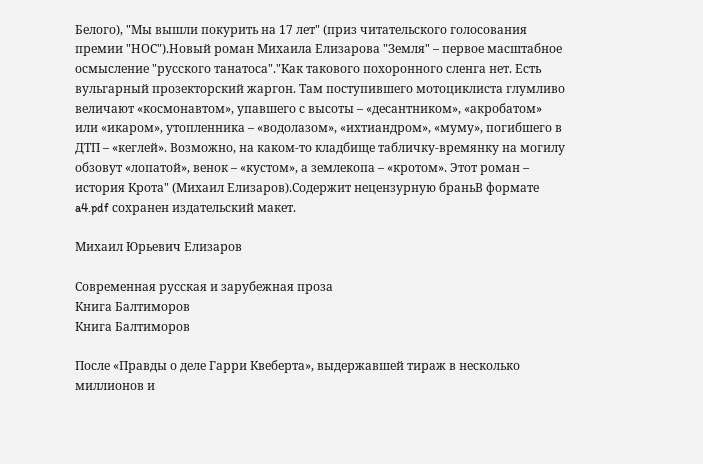Белого), "Мы вышли покурить на 17 лет" (приз читательского голосования премии "НОС").Новый роман Михаила Елизарова "Земля" – первое масштабное осмысление "русского танатоса"."Как такового похоронного сленга нет. Есть вульгарный прозекторский жаргон. Там поступившего мотоциклиста глумливо величают «космонавтом», упавшего с высоты – «десантником», «акробатом» или «икаром», утопленника – «водолазом», «ихтиандром», «муму», погибшего в ДТП – «кеглей». Возможно, на каком-то кладбище табличку-времянку на могилу обзовут «лопатой», венок – «кустом», а землекопа – «кротом». Этот роман – история Крота" (Михаил Елизаров).Содержит нецензурную браньВ формате a4.pdf сохранен издательский макет.

Михаил Юрьевич Елизаров

Современная русская и зарубежная проза
Книга Балтиморов
Книга Балтиморов

После «Правды о деле Гарри Квеберта», выдержавшей тираж в несколько миллионов и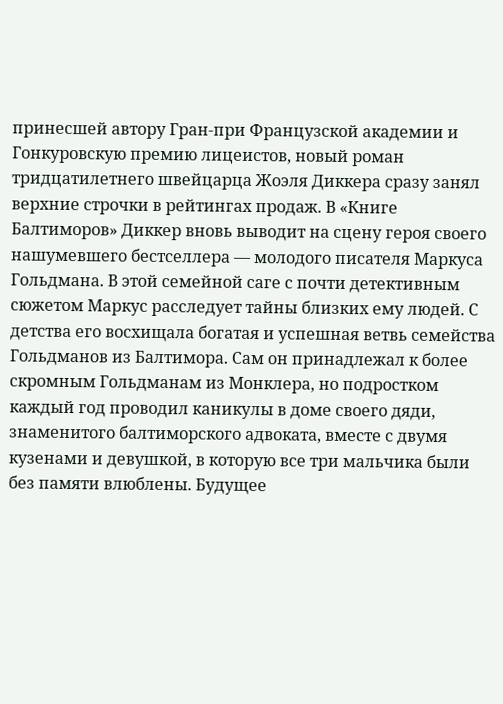принесшей автору Гран-при Французской академии и Гонкуровскую премию лицеистов, новый роман тридцатилетнего швейцарца Жоэля Диккера сразу занял верхние строчки в рейтингах продаж. В «Книге Балтиморов» Диккер вновь выводит на сцену героя своего нашумевшего бестселлера — молодого писателя Маркуса Гольдмана. В этой семейной саге с почти детективным сюжетом Маркус расследует тайны близких ему людей. С детства его восхищала богатая и успешная ветвь семейства Гольдманов из Балтимора. Сам он принадлежал к более скромным Гольдманам из Монклера, но подростком каждый год проводил каникулы в доме своего дяди, знаменитого балтиморского адвоката, вместе с двумя кузенами и девушкой, в которую все три мальчика были без памяти влюблены. Будущее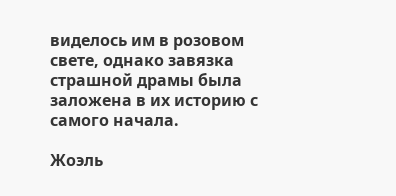виделось им в розовом свете, однако завязка страшной драмы была заложена в их историю с самого начала.

Жоэль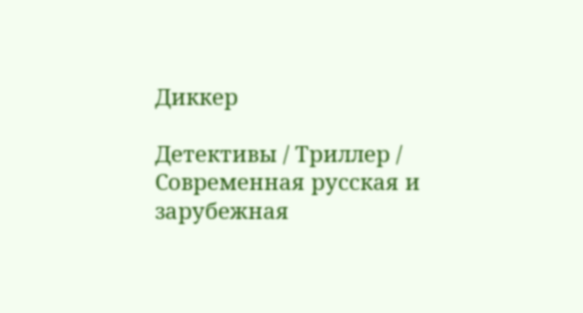Диккер

Детективы / Триллер / Современная русская и зарубежная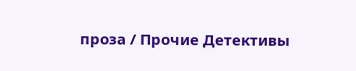проза / Прочие Детективы